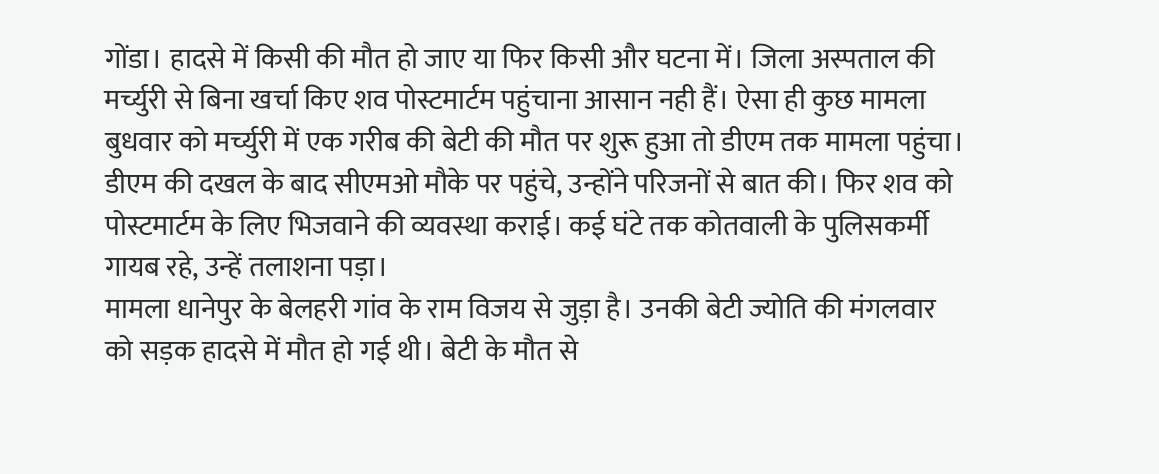गोंडा। हादसे में किसी की मौत हो जाए या फिर किसी और घटना में। जिला अस्पताल की मर्च्युरी से बिना खर्चा किए शव पोस्टमार्टम पहुंचाना आसान नही हैं। ऐसा ही कुछ मामला बुधवार को मर्च्युरी में एक गरीब की बेटी की मौत पर शुरू हुआ तो डीएम तक मामला पहुंचा। डीएम की दखल के बाद सीएमओ मौके पर पहुंचे, उन्होंने परिजनों से बात की। फिर शव को पोस्टमार्टम के लिए भिजवाने की व्यवस्था कराई। कई घंटे तक कोतवाली के पुलिसकर्मी गायब रहे, उन्हें तलाशना पड़ा।
मामला धानेपुर के बेलहरी गांव के राम विजय से जुड़ा है। उनकी बेटी ज्योति की मंगलवार को सड़क हादसे में मौत हो गई थी। बेटी के मौत से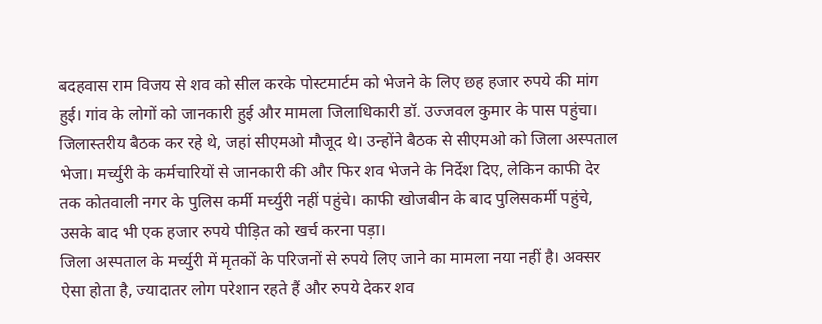बदहवास राम विजय से शव को सील करके पोस्टमार्टम को भेजने के लिए छह हजार रुपये की मांग हुई। गांव के लोगों को जानकारी हुई और मामला जिलाधिकारी डॉ. उज्जवल कुमार के पास पहुंचा। जिलास्तरीय बैठक कर रहे थे, जहां सीएमओ मौजूद थे। उन्होंने बैठक से सीएमओ को जिला अस्पताल भेजा। मर्च्युरी के कर्मचारियों से जानकारी की और फिर शव भेजने के निर्देश दिए, लेकिन काफी देर तक कोतवाली नगर के पुलिस कर्मी मर्च्युरी नहीं पहुंचे। काफी खोजबीन के बाद पुलिसकर्मी पहुंचे, उसके बाद भी एक हजार रुपये पीड़ित को खर्च करना पड़ा।
जिला अस्पताल के मर्च्युरी में मृतकों के परिजनों से रुपये लिए जाने का मामला नया नहीं है। अक्सर ऐसा होता है, ज्यादातर लोग परेशान रहते हैं और रुपये देकर शव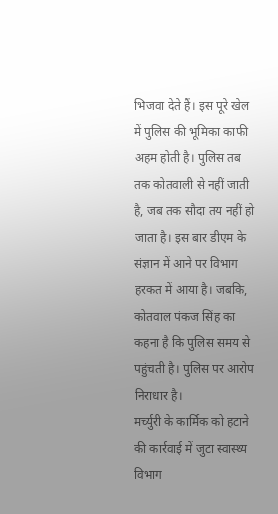भिजवा देते हैं। इस पूरे खेल में पुलिस की भूमिका काफी अहम होती है। पुलिस तब तक कोतवाली से नहीं जाती है, जब तक सौदा तय नहीं हो जाता है। इस बार डीएम के संज्ञान में आने पर विभाग हरकत में आया है। जबकि, कोतवाल पंकज सिंह का कहना है कि पुलिस समय से पहुंचती है। पुलिस पर आरोप निराधार है।
मर्च्युरी के कार्मिक को हटाने की कार्रवाई में जुटा स्वास्थ्य विभाग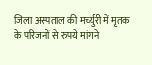जिला अस्पताल की मर्च्युरी में मृतक के परिजनों से रुपये मांगने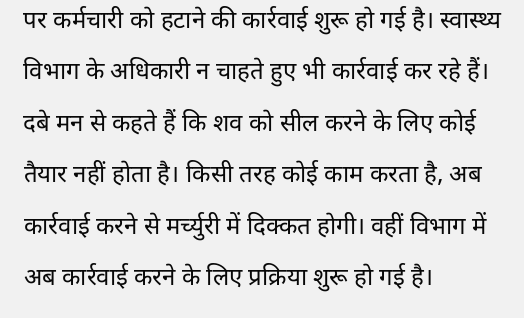पर कर्मचारी को हटाने की कार्रवाई शुरू हो गई है। स्वास्थ्य विभाग के अधिकारी न चाहते हुए भी कार्रवाई कर रहे हैं। दबे मन से कहते हैं कि शव को सील करने के लिए कोई तैयार नहीं होता है। किसी तरह कोई काम करता है, अब कार्रवाई करने से मर्च्युरी में दिक्कत होगी। वहीं विभाग में अब कार्रवाई करने के लिए प्रक्रिया शुरू हो गई है।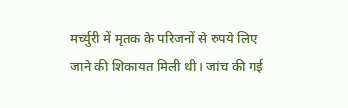मर्च्युरी में मृतक के परिजनों से रुपये लिए जाने की शिकायत मिली थी। जांच की गई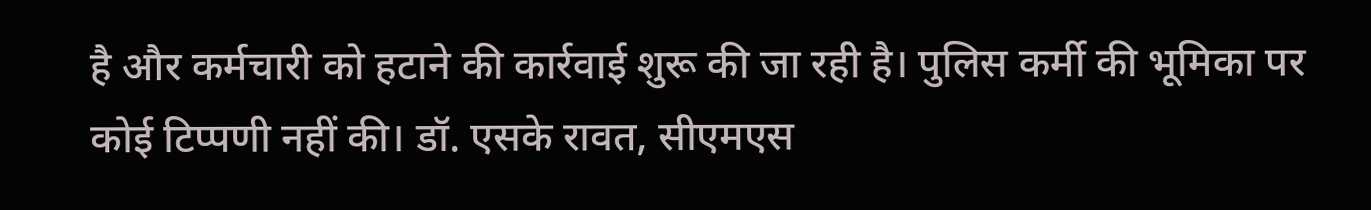है और कर्मचारी को हटाने की कार्रवाई शुरू की जा रही है। पुलिस कर्मी की भूमिका पर कोई टिप्पणी नहीं की। डॉ. एसके रावत, सीएमएस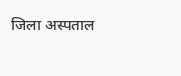जिला अस्पताल